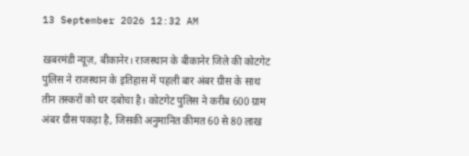13 September 2026 12:32 AM

ख़बरमंडी न्यूज़, बीकानेर। राजस्थान के बीकानेर जिले की कोटगेट पुलिस ने राजस्थान के इतिहास में पहली बार अंबर ग्रीस के साथ तीन तस्करों को धर दबोचा है। कोटगेट पुलिस ने करीब 600 ग्राम अंबर ग्रीस पकड़ा है, जिसकी अनुमानित कीमत 60 से 80 लाख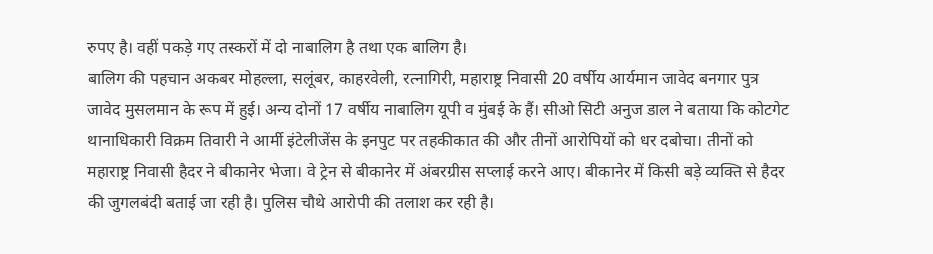रुपए है। वहीं पकड़े गए तस्करों में दो नाबालिग है तथा एक बालिग है।
बालिग की पहचान अकबर मोहल्ला, सलूंबर, काहरवेली, रत्नागिरी, महाराष्ट्र निवासी 20 वर्षीय आर्यमान जावेद बनगार पुत्र जावेद मुसलमान के रूप में हुई। अन्य दोनों 17 वर्षीय नाबालिग यूपी व मुंबई के हैं। सीओ सिटी अनुज डाल ने बताया कि कोटगेट थानाधिकारी विक्रम तिवारी ने आर्मी इंटेलीजेंस के इनपुट पर तहकीकात की और तीनों आरोपियों को धर दबोचा। तीनों को महाराष्ट्र निवासी हैदर ने बीकानेर भेजा। वे ट्रेन से बीकानेर में अंबरग्रीस सप्लाई करने आए। बीकानेर में किसी बड़े व्यक्ति से हैदर की जुगलबंदी बताई जा रही है। पुलिस चौथे आरोपी की तलाश कर रही है।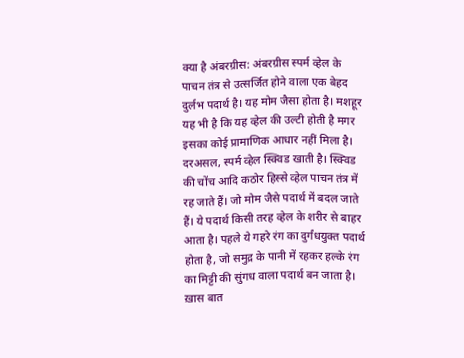क्या है अंबरग्रीस: अंबरग्रीस स्पर्म व्हेल के पाचन तंत्र से उत्सर्जित होने वाला एक बेहद दुर्लभ पदार्थ है। यह मोम जैसा होता है। मशहूर यह भी है कि यह व्हेल की उल्टी होती है मगर इसका कोई प्रामाणिक आधार नहीं मिला है।
दरअसल, स्पर्म व्हेल स्क्विड खाती है। स्क्विड की चोंच आदि कठोर हिस्से व्हेल पाचन तंत्र में रह जाते हैं। जो मोम जैसे पदार्थ में बदल जाते हैं। ये पदार्थ किसी तरह व्हेल के शरीर से बाहर आता है। पहले ये गहरे रंग का दुर्गंधयुक्त पदार्थ होता है, जो समुद्र के पानी में रहकर हल्के रंग का मिट्टी की सुंगध वाला पदार्थ बन जाता है। ख़ास बात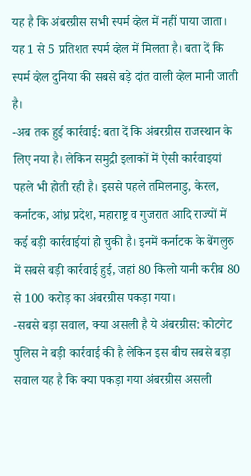यह है कि अंबरग्रीस सभी स्पर्म व्हेल में नहीं पाया जाता। यह 1 से 5 प्रतिशत स्पर्म व्हेल में मिलता है। बता दें कि स्पर्म व्हेल दुनिया की सबसे बड़े दांत वाली व्हेल मानी जाती है।
-अब तक हुई कार्रवाई: बता दें कि अंबरग्रीस राजस्थान के लिए नया है। लेकिन समुद्री इलाकों में ऐसी कार्रवाइयां पहले भी होती रही है। इससे पहले तमिलनाडु, केरल, कर्नाटक, आंध्र प्रदेश, महाराष्ट्र व गुजरात आदि राज्यों में कई बड़ी कार्रवाईयां हो चुकी है। इनमें कर्नाटक के बेंगलुरु में सबसे बड़ी कार्रवाई हुई, जहां 80 किलो यानी करीब 80 से 100 करोड़ का अंबरग्रीस पकड़ा गया।
-सबसे बड़ा सवाल, क्या असली है ये अंबरग्रीस: कोटगेट पुलिस ने बड़ी कार्रवाई की है लेकिन इस बीच सबसे बड़ा सवाल यह है कि क्या पकड़ा गया अंबरग्रीस असली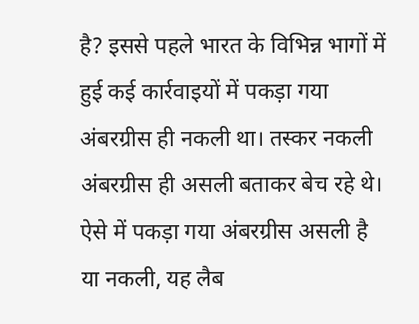है? इससे पहले भारत के विभिन्न भागों में हुई कई कार्रवाइयों में पकड़ा गया अंबरग्रीस ही नकली था। तस्कर नकली अंबरग्रीस ही असली बताकर बेच रहे थे। ऐसे में पकड़ा गया अंबरग्रीस असली है या नकली, यह लैब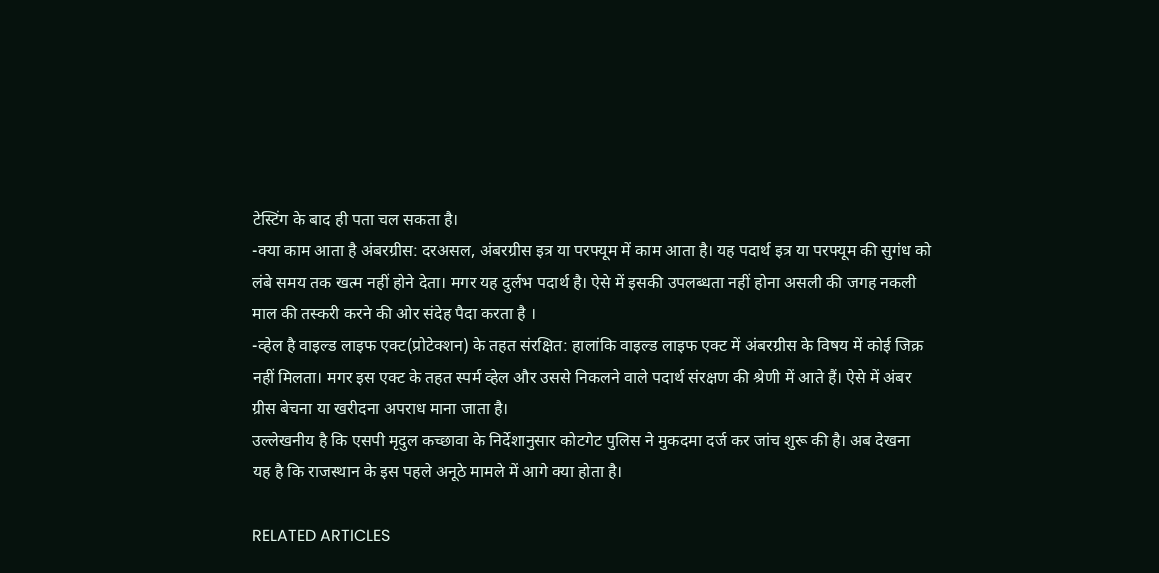टेस्टिंग के बाद ही पता चल सकता है।
-क्या काम आता है अंबरग्रीस: दरअसल, अंबरग्रीस इत्र या परफ्यूम में काम आता है। यह पदार्थ इत्र या परफ्यूम की सुगंध को लंबे समय तक खत्म नहीं होने देता। मगर यह दुर्लभ पदार्थ है। ऐसे में इसकी उपलब्धता नहीं होना असली की जगह नकली माल की तस्करी करने की ओर संदेह पैदा करता है ।
-व्हेल है वाइल्ड लाइफ एक्ट(प्रोटेक्शन) के तहत संरक्षित: हालांकि वाइल्ड लाइफ एक्ट में अंबरग्रीस के विषय में कोई जिक्र नहीं मिलता। मगर इस एक्ट के तहत स्पर्म व्हेल और उससे निकलने वाले पदार्थ संरक्षण की श्रेणी में आते हैं। ऐसे में अंबर ग्रीस बेचना या खरीदना अपराध माना जाता है।
उल्लेखनीय है कि एसपी मृदुल कच्छावा के निर्देशानुसार कोटगेट पुलिस ने मुकदमा दर्ज कर जांच शुरू की है। अब देखना यह है कि राजस्थान के इस पहले अनूठे मामले में आगे क्या होता है।

RELATED ARTICLES